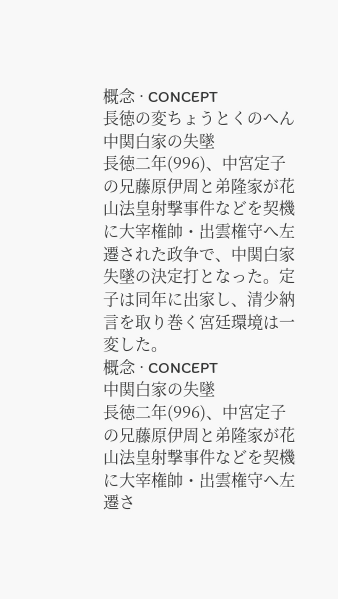概念 · CONCEPT
長徳の変ちょうとくのへん
中関白家の失墜
長徳二年(996)、中宮定子の兄藤原伊周と弟隆家が花山法皇射撃事件などを契機に大宰権帥・出雲権守へ左遷された政争で、中関白家失墜の決定打となった。定子は同年に出家し、清少納言を取り巻く宮廷環境は一変した。
概念 · CONCEPT
中関白家の失墜
長徳二年(996)、中宮定子の兄藤原伊周と弟隆家が花山法皇射撃事件などを契機に大宰権帥・出雲権守へ左遷さ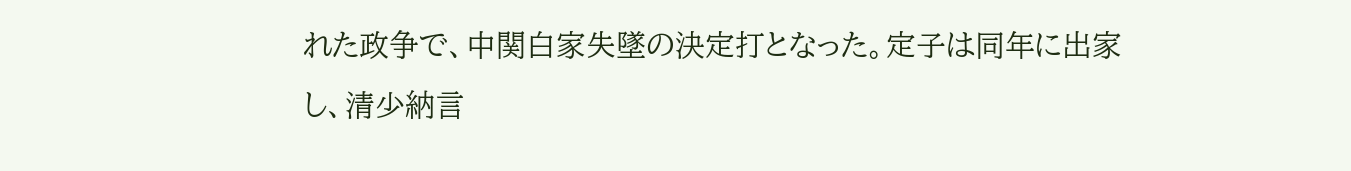れた政争で、中関白家失墜の決定打となった。定子は同年に出家し、清少納言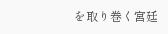を取り巻く宮廷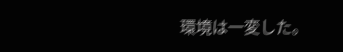環境は一変した。